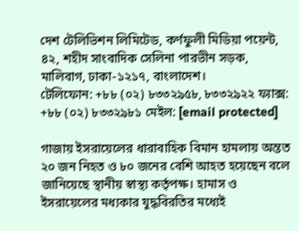দেশ টেলিভিশন লিমিটেড, কর্ণফুলী মিডিয়া পয়েন্ট, ৪২, শহীদ সাংবাদিক সেলিনা পারভীন সড়ক, মালিবাগ, ঢাকা-১২১৭, বাংলাদেশ।
টেলিফোন: +৮৮ (০২) ৮৩৩২৯৫৮, ৮৩৩২৯২২ ফ্যাক্স: +৮৮ (০২) ৮৩৩২৯৮১ মেইল: [email protected]

গাজায় ইসরায়েলের ধারাবাহিক বিমান হামলায় অন্তত ২০ জন নিহত ও ৮০ জনের বেশি আহত হয়েছেন বলে জানিয়েছে স্থানীয় স্বাস্থ্য কর্তৃপক্ষ। হামাস ও ইসরায়েলের মধ্যকার যুদ্ধবিরতির মধ্যেই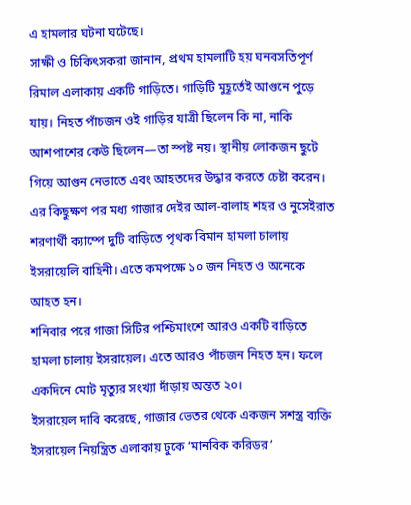এ হামলার ঘটনা ঘটেছে।
সাক্ষী ও চিকিৎসকরা জানান, প্রথম হামলাটি হয় ঘনবসতিপূর্ণ রিমাল এলাকায় একটি গাড়িতে। গাড়িটি মুহূর্তেই আগুনে পুড়ে যায়। নিহত পাঁচজন ওই গাড়ির যাত্রী ছিলেন কি না, নাকি আশপাশের কেউ ছিলেন—তা স্পষ্ট নয়। স্থানীয় লোকজন ছুটে গিয়ে আগুন নেভাতে এবং আহতদের উদ্ধার করতে চেষ্টা করেন।
এর কিছুক্ষণ পর মধ্য গাজার দেইর আল-বালাহ শহর ও নুসেইরাত শরণার্থী ক্যাম্পে দুটি বাড়িতে পৃথক বিমান হামলা চালায় ইসরায়েলি বাহিনী। এতে কমপক্ষে ১০ জন নিহত ও অনেকে আহত হন।
শনিবার পরে গাজা সিটির পশ্চিমাংশে আরও একটি বাড়িতে হামলা চালায় ইসরায়েল। এতে আরও পাঁচজন নিহত হন। ফলে একদিনে মোট মৃত্যুর সংখ্যা দাঁড়ায় অন্তত ২০।
ইসরায়েল দাবি করেছে, গাজার ভেতর থেকে একজন সশস্ত্র ব্যক্তি ইসরায়েল নিয়ন্ত্রিত এলাকায় ঢুকে ‘মানবিক করিডর’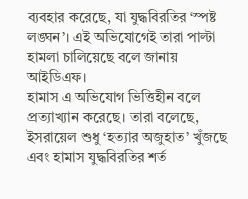ব্যবহার করেছে, যা যুদ্ধবিরতির ‘স্পষ্ট লঙ্ঘন’। এই অভিযোগেই তারা পাল্টা হামলা চালিয়েছে বলে জানায় আইডিএফ।
হামাস এ অভিযোগ ভিত্তিহীন বলে প্রত্যাখ্যান করেছে। তারা বলেছে, ইসরায়েল শুধু ‘হত্যার অজুহাত’ খুঁজছে এবং হামাস যুদ্ধবিরতির শর্ত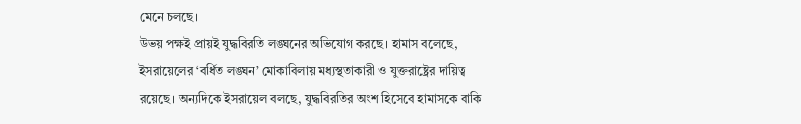মেনে চলছে।
উভয় পক্ষই প্রায়ই যুদ্ধবিরতি লঙ্ঘনের অভিযোগ করছে। হামাস বলেছে, ইসরায়েলের ‘বর্ধিত লঙ্ঘন’ মোকাবিলায় মধ্যস্থতাকারী ও যুক্তরাষ্ট্রের দায়িত্ব রয়েছে। অন্যদিকে ইসরায়েল বলছে, যুদ্ধবিরতির অংশ হিসেবে হামাসকে বাকি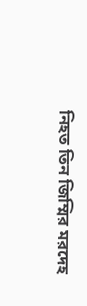নিহত তিন জিম্মির মরদেহ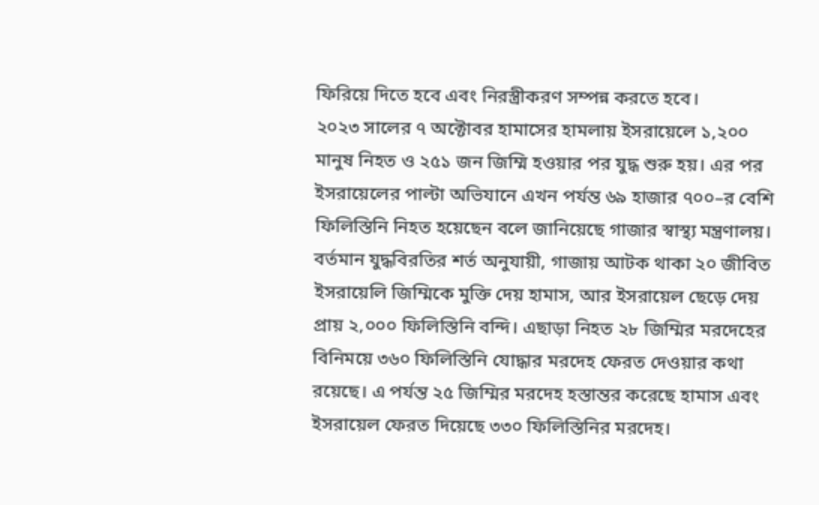ফিরিয়ে দিতে হবে এবং নিরস্ত্রীকরণ সম্পন্ন করতে হবে।
২০২৩ সালের ৭ অক্টোবর হামাসের হামলায় ইসরায়েলে ১,২০০ মানুষ নিহত ও ২৫১ জন জিম্মি হওয়ার পর যুদ্ধ শুরু হয়। এর পর ইসরায়েলের পাল্টা অভিযানে এখন পর্যন্ত ৬৯ হাজার ৭০০–র বেশি ফিলিস্তিনি নিহত হয়েছেন বলে জানিয়েছে গাজার স্বাস্থ্য মন্ত্রণালয়।
বর্তমান যুদ্ধবিরতির শর্ত অনুযায়ী, গাজায় আটক থাকা ২০ জীবিত ইসরায়েলি জিম্মিকে মুক্তি দেয় হামাস, আর ইসরায়েল ছেড়ে দেয় প্রায় ২,০০০ ফিলিস্তিনি বন্দি। এছাড়া নিহত ২৮ জিম্মির মরদেহের বিনিময়ে ৩৬০ ফিলিস্তিনি যোদ্ধার মরদেহ ফেরত দেওয়ার কথা রয়েছে। এ পর্যন্ত ২৫ জিম্মির মরদেহ হস্তান্তর করেছে হামাস এবং ইসরায়েল ফেরত দিয়েছে ৩৩০ ফিলিস্তিনির মরদেহ।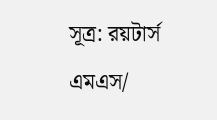সূত্র: রয়টার্স
এমএস/